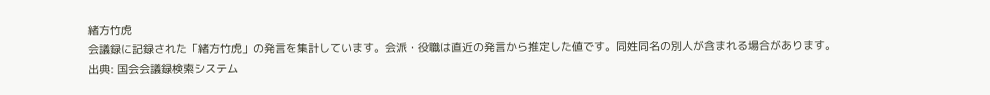緒方竹虎
会議録に記録された「緒方竹虎」の発言を集計しています。会派・役職は直近の発言から推定した値です。同姓同名の別人が含まれる場合があります。
出典: 国会会議録検索システム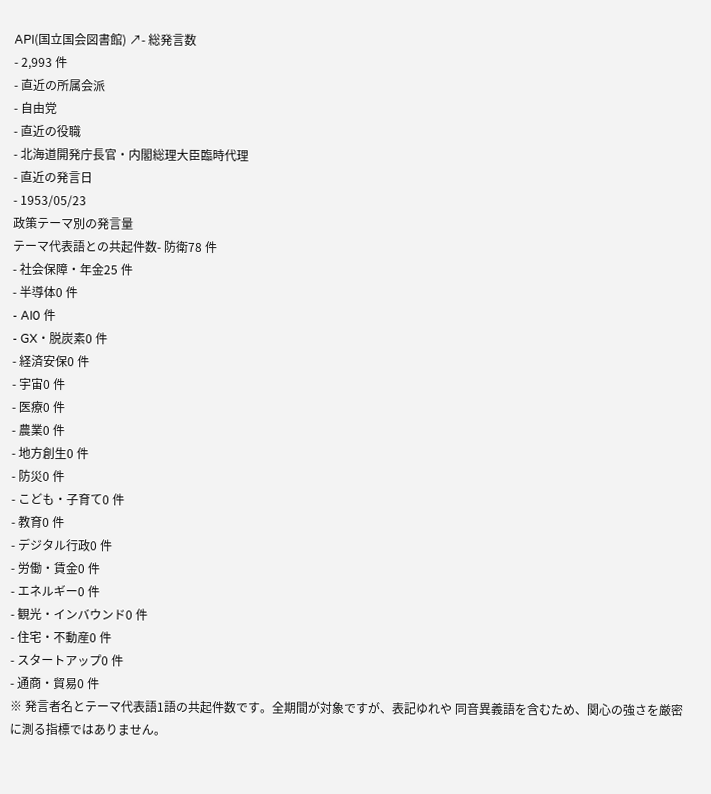API(国立国会図書館) ↗- 総発言数
- 2,993 件
- 直近の所属会派
- 自由党
- 直近の役職
- 北海道開発庁長官・内閣総理大臣臨時代理
- 直近の発言日
- 1953/05/23
政策テーマ別の発言量
テーマ代表語との共起件数- 防衛78 件
- 社会保障・年金25 件
- 半導体0 件
- AI0 件
- GX・脱炭素0 件
- 経済安保0 件
- 宇宙0 件
- 医療0 件
- 農業0 件
- 地方創生0 件
- 防災0 件
- こども・子育て0 件
- 教育0 件
- デジタル行政0 件
- 労働・賃金0 件
- エネルギー0 件
- 観光・インバウンド0 件
- 住宅・不動産0 件
- スタートアップ0 件
- 通商・貿易0 件
※ 発言者名とテーマ代表語1語の共起件数です。全期間が対象ですが、表記ゆれや 同音異義語を含むため、関心の強さを厳密に測る指標ではありません。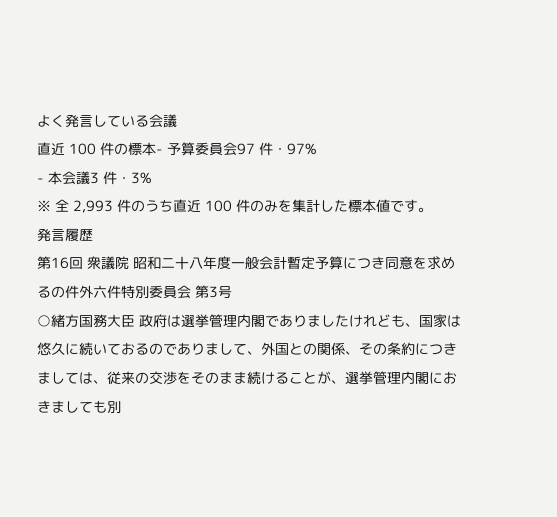よく発言している会議
直近 100 件の標本- 予算委員会97 件・97%
- 本会議3 件・3%
※ 全 2,993 件のうち直近 100 件のみを集計した標本値です。
発言履歴
第16回 衆議院 昭和二十八年度一般会計暫定予算につき同意を求めるの件外六件特別委員会 第3号
○緒方国務大臣 政府は選挙管理内閣でありましたけれども、国家は悠久に続いておるのでありまして、外国との関係、その条約につきましては、従来の交渉をそのまま続けることが、選挙管理内閣におきましても別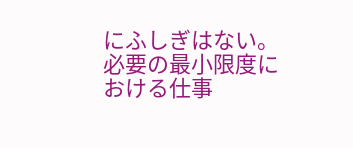にふしぎはない。必要の最小限度における仕事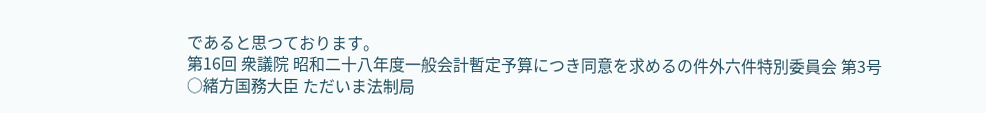であると思つております。
第16回 衆議院 昭和二十八年度一般会計暫定予算につき同意を求めるの件外六件特別委員会 第3号
○緒方国務大臣 ただいま法制局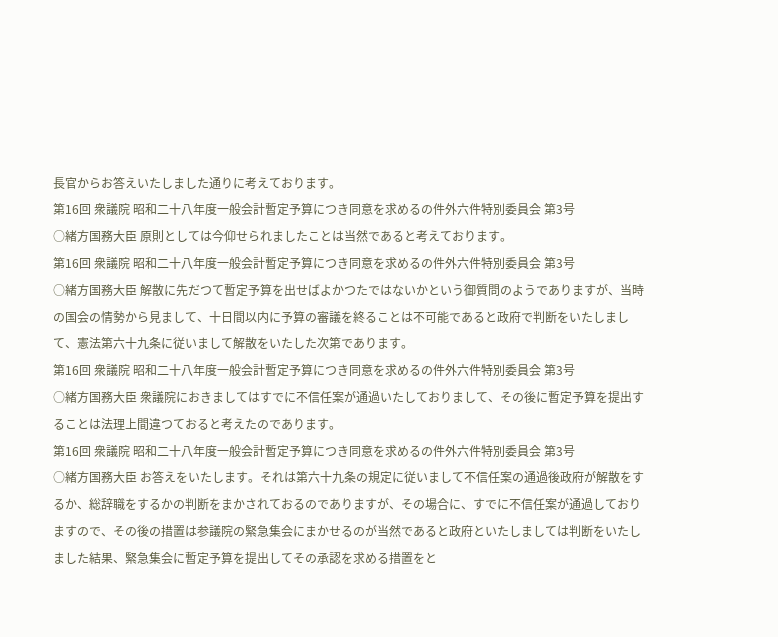長官からお答えいたしました通りに考えております。
第16回 衆議院 昭和二十八年度一般会計暫定予算につき同意を求めるの件外六件特別委員会 第3号
○緒方国務大臣 原則としては今仰せられましたことは当然であると考えております。
第16回 衆議院 昭和二十八年度一般会計暫定予算につき同意を求めるの件外六件特別委員会 第3号
○緒方国務大臣 解散に先だつて暫定予算を出せばよかつたではないかという御質問のようでありますが、当時の国会の情勢から見まして、十日間以内に予算の審議を終ることは不可能であると政府で判断をいたしまして、憲法第六十九条に従いまして解散をいたした次第であります。
第16回 衆議院 昭和二十八年度一般会計暫定予算につき同意を求めるの件外六件特別委員会 第3号
○緒方国務大臣 衆議院におきましてはすでに不信任案が通過いたしておりまして、その後に暫定予算を提出することは法理上間違つておると考えたのであります。
第16回 衆議院 昭和二十八年度一般会計暫定予算につき同意を求めるの件外六件特別委員会 第3号
○緒方国務大臣 お答えをいたします。それは第六十九条の規定に従いまして不信任案の通過後政府が解散をするか、総辞職をするかの判断をまかされておるのでありますが、その場合に、すでに不信任案が通過しておりますので、その後の措置は参議院の緊急集会にまかせるのが当然であると政府といたしましては判断をいたしました結果、緊急集会に暫定予算を提出してその承認を求める措置をと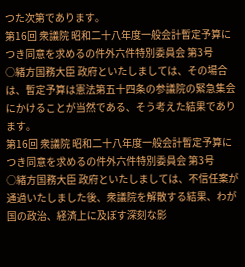つた次第であります。
第16回 衆議院 昭和二十八年度一般会計暫定予算につき同意を求めるの件外六件特別委員会 第3号
○緒方国務大臣 政府といたしましては、その場合は、暫定予算は憲法第五十四条の参議院の緊急集会にかけることが当然である、そう考えた結果であります。
第16回 衆議院 昭和二十八年度一般会計暫定予算につき同意を求めるの件外六件特別委員会 第3号
○緒方国務大臣 政府といたしましては、不信任案が通過いたしました後、衆議院を解散する結果、わが国の政治、経済上に及ぼす深刻な影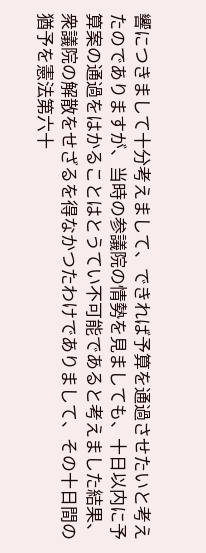響につきまして十分考えまして、できれば予算を通過させたいと考えたのでありますが、当時の参議院の情勢を見ましても、十日以内に予算案の通過をはかることはとうてい不可能であると考えました結果、衆議院の解散をせざるを得なかつたわけでありまして、その十日間の猶予を憲法第六十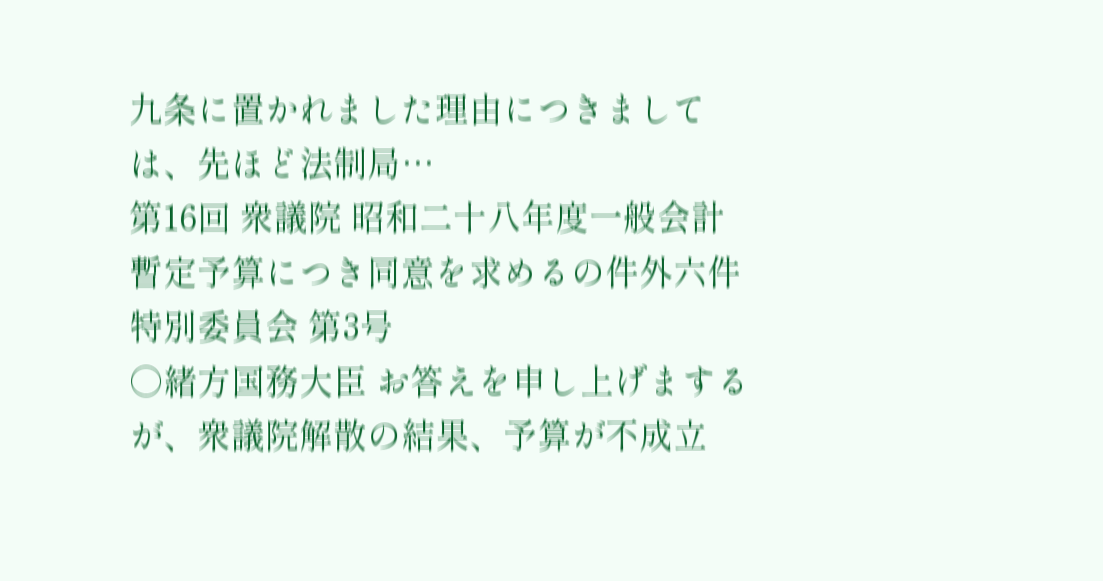九条に置かれました理由につきましては、先ほど法制局…
第16回 衆議院 昭和二十八年度一般会計暫定予算につき同意を求めるの件外六件特別委員会 第3号
○緒方国務大臣 お答えを申し上げまするが、衆議院解散の結果、予算が不成立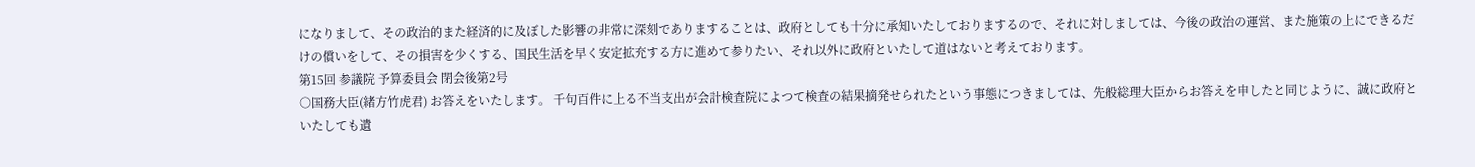になりまして、その政治的また経済的に及ぼした影響の非常に深刻でありますることは、政府としても十分に承知いたしておりまするので、それに対しましては、今後の政治の運営、また施策の上にできるだけの償いをして、その損害を少くする、国民生活を早く安定拡充する方に進めて参りたい、それ以外に政府といたして道はないと考えております。
第15回 参議院 予算委員会 閉会後第2号
○国務大臣(緒方竹虎君) お答えをいたします。 千句百件に上る不当支出が会計検査院によつて検査の結果摘発せられたという事態につきましては、先般総理大臣からお答えを申したと同じように、誠に政府といたしても遺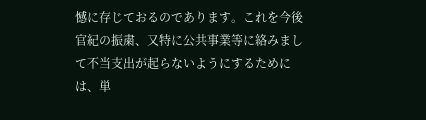憾に存じておるのであります。これを今後官紀の振粛、又特に公共事業等に絡みまして不当支出が起らないようにするためには、単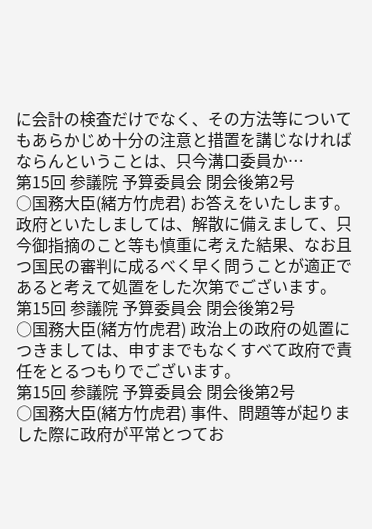に会計の検査だけでなく、その方法等についてもあらかじめ十分の注意と措置を講じなければならんということは、只今溝口委員か…
第15回 参議院 予算委員会 閉会後第2号
○国務大臣(緒方竹虎君) お答えをいたします。政府といたしましては、解散に備えまして、只今御指摘のこと等も慎重に考えた結果、なお且つ国民の審判に成るべく早く問うことが適正であると考えて処置をした次第でございます。
第15回 参議院 予算委員会 閉会後第2号
○国務大臣(緒方竹虎君) 政治上の政府の処置につきましては、申すまでもなくすべて政府で責任をとるつもりでございます。
第15回 参議院 予算委員会 閉会後第2号
○国務大臣(緒方竹虎君) 事件、問題等が起りました際に政府が平常とつてお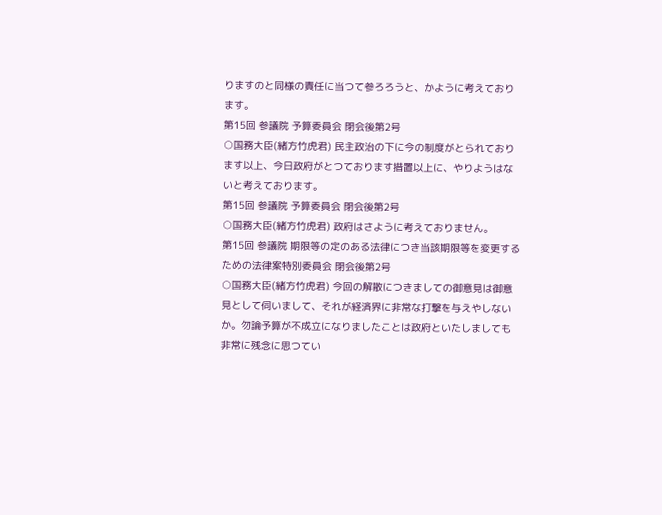りますのと同様の責任に当つて参ろろうと、かように考えております。
第15回 参議院 予算委員会 閉会後第2号
○国務大臣(緒方竹虎君) 民主政治の下に今の制度がとられております以上、今日政府がとつております措置以上に、やりようはないと考えております。
第15回 参議院 予算委員会 閉会後第2号
○国務大臣(緒方竹虎君) 政府はさように考えておりません。
第15回 参議院 期限等の定のある法律につき当該期限等を変更するための法律案特別委員会 閉会後第2号
○国務大臣(緒方竹虎君) 今回の解散につきましての御意見は御意見として伺いまして、それが経済界に非常な打撃を与えやしないか。勿論予算が不成立になりましたことは政府といたしましても非常に残念に思つてい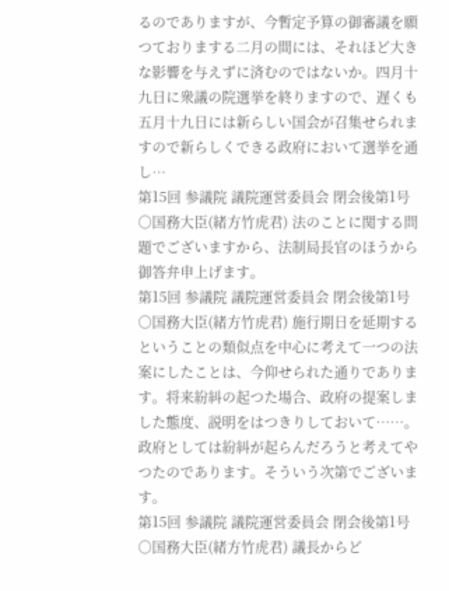るのでありますが、今暫定予算の御審議を願つておりまする二月の間には、それほど大きな影響を与えずに済むのではないか。四月十九日に衆議の院選挙を終りますので、遅くも五月十九日には新らしい国会が召集せられますので新らしくできる政府において選挙を通し…
第15回 参議院 議院運営委員会 閉会後第1号
○国務大臣(緒方竹虎君) 法のことに関する問題でございますから、法制局長官のほうから御答弁申上げます。
第15回 参議院 議院運営委員会 閉会後第1号
○国務大臣(緒方竹虎君) 施行期日を延期するということの類似点を中心に考えて一つの法案にしたことは、今仰せられた通りであります。将来紛糾の起つた場合、政府の提案しました態度、説明をはつきりしておいて……。政府としては紛糾が起らんだろうと考えてやつたのであります。そういう次第でございます。
第15回 参議院 議院運営委員会 閉会後第1号
○国務大臣(緒方竹虎君) 議長からど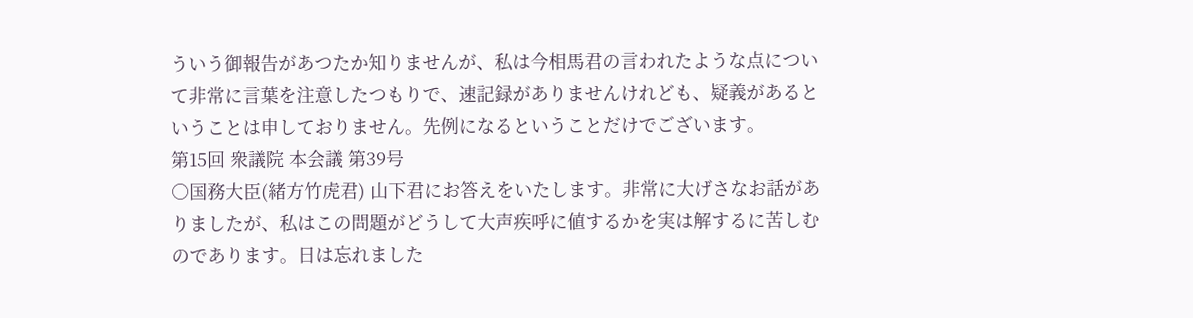ういう御報告があつたか知りませんが、私は今相馬君の言われたような点について非常に言葉を注意したつもりで、速記録がありませんけれども、疑義があるということは申しておりません。先例になるということだけでございます。
第15回 衆議院 本会議 第39号
○国務大臣(緒方竹虎君) 山下君にお答えをいたします。非常に大げさなお話がありましたが、私はこの問題がどうして大声疾呼に値するかを実は解するに苦しむのであります。日は忘れました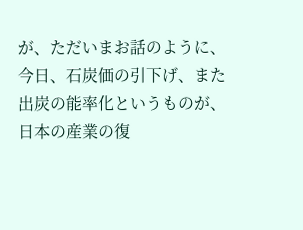が、ただいまお話のように、今日、石炭価の引下げ、また出炭の能率化というものが、日本の産業の復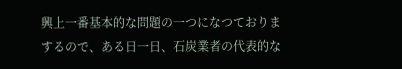興上一番基本的な問題の一つになつておりまするので、ある日一日、石炭業者の代表的な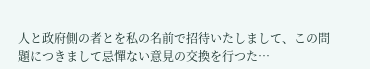人と政府側の者とを私の名前で招待いたしまして、この問題につきまして忌憚ない意見の交換を行つた…